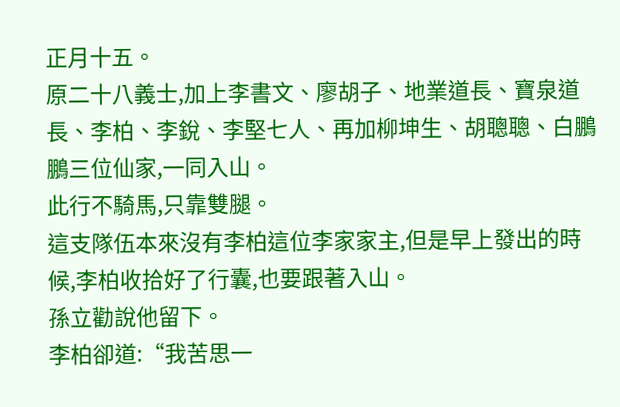正月十五。
原二十八義士,加上李書文、廖胡子、地業道長、寶泉道長、李柏、李銳、李堅七人、再加柳坤生、胡聰聰、白鵬鵬三位仙家,一同入山。
此行不騎馬,只靠雙腿。
這支隊伍本來沒有李柏這位李家家主,但是早上發出的時候,李柏收拾好了行囊,也要跟著入山。
孫立勸說他留下。
李柏卻道:“我苦思一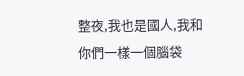整夜,我也是國人,我和你們一樣一個腦袋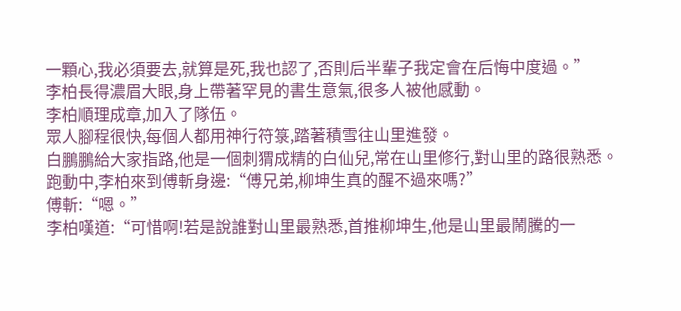一顆心,我必須要去,就算是死,我也認了,否則后半輩子我定會在后悔中度過。”
李柏長得濃眉大眼,身上帶著罕見的書生意氣,很多人被他感動。
李柏順理成章,加入了隊伍。
眾人腳程很快,每個人都用神行符箓,踏著積雪往山里進發。
白鵬鵬給大家指路,他是一個刺猬成精的白仙兒,常在山里修行,對山里的路很熟悉。
跑動中,李柏來到傅斬身邊:“傅兄弟,柳坤生真的醒不過來嗎?”
傅斬:“嗯。”
李柏嘆道:“可惜啊!若是說誰對山里最熟悉,首推柳坤生,他是山里最鬧騰的一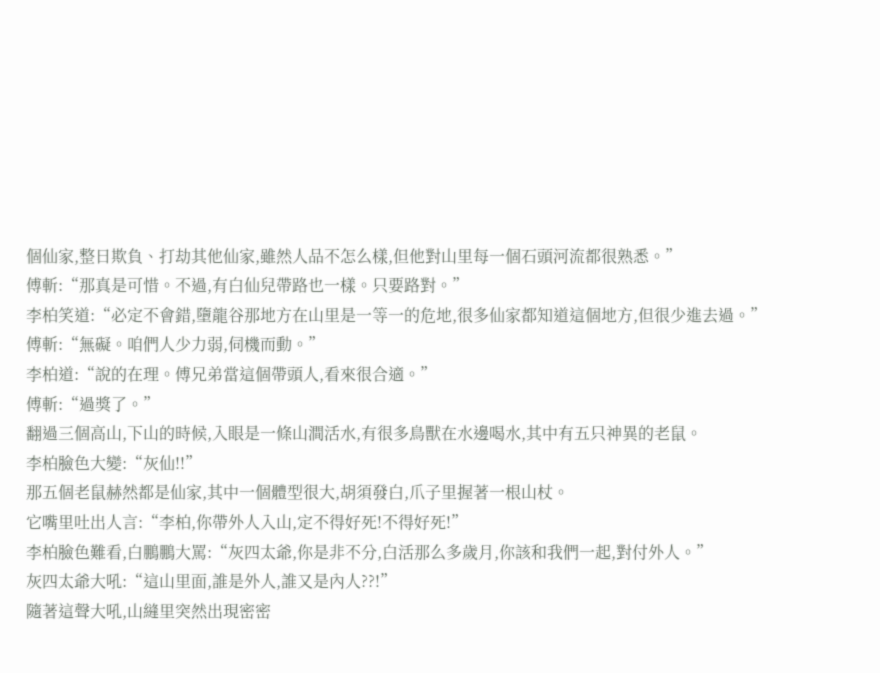個仙家,整日欺負、打劫其他仙家,雖然人品不怎么樣,但他對山里每一個石頭河流都很熟悉。”
傅斬:“那真是可惜。不過,有白仙兒帶路也一樣。只要路對。”
李柏笑道:“必定不會錯,墮龍谷那地方在山里是一等一的危地,很多仙家都知道這個地方,但很少進去過。”
傅斬:“無礙。咱們人少力弱,伺機而動。”
李柏道:“說的在理。傅兄弟當這個帶頭人,看來很合適。”
傅斬:“過獎了。”
翻過三個高山,下山的時候,入眼是一條山澗活水,有很多鳥獸在水邊喝水,其中有五只神異的老鼠。
李柏臉色大變:“灰仙!!”
那五個老鼠赫然都是仙家,其中一個體型很大,胡須發白,爪子里握著一根山杖。
它嘴里吐出人言:“李柏,你帶外人入山,定不得好死!不得好死!”
李柏臉色難看,白鵬鵬大罵:“灰四太爺,你是非不分,白活那么多歲月,你該和我們一起,對付外人。”
灰四太爺大吼:“這山里面,誰是外人,誰又是內人??!”
隨著這聲大吼,山縫里突然出現密密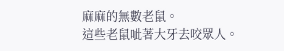麻麻的無數老鼠。
這些老鼠呲著大牙去咬眾人。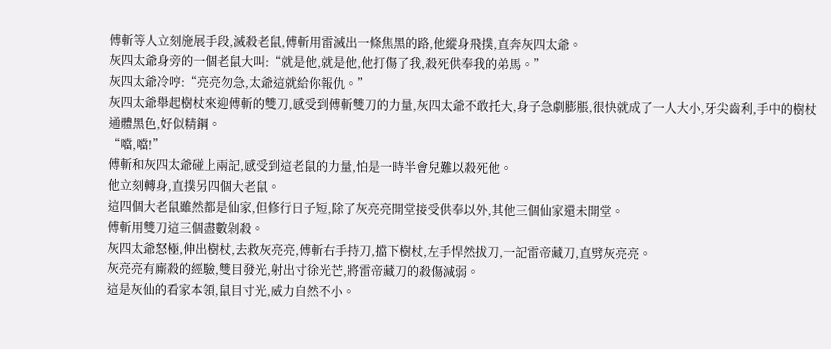傅斬等人立刻施展手段,滅殺老鼠,傅斬用雷滅出一條焦黑的路,他縱身飛撲,直奔灰四太爺。
灰四太爺身旁的一個老鼠大叫:“就是他,就是他,他打傷了我,殺死供奉我的弟馬。”
灰四太爺冷哼:“亮亮勿急,太爺這就給你報仇。”
灰四太爺舉起樹杖來迎傅斬的雙刀,感受到傅斬雙刀的力量,灰四太爺不敢托大,身子急劇膨脹,很快就成了一人大小,牙尖齒利,手中的樹杖通體黑色,好似精鋼。
“噹,噹!”
傅斬和灰四太爺碰上兩記,感受到這老鼠的力量,怕是一時半會兒難以殺死他。
他立刻轉身,直撲另四個大老鼠。
這四個大老鼠雖然都是仙家,但修行日子短,除了灰亮亮開堂接受供奉以外,其他三個仙家還未開堂。
傅斬用雙刀這三個盡數剁殺。
灰四太爺怒極,伸出樹杖,去救灰亮亮,傅斬右手持刀,擋下樹杖,左手悍然拔刀,一記雷帝藏刀,直劈灰亮亮。
灰亮亮有廝殺的經驗,雙目發光,射出寸徐光芒,將雷帝藏刀的殺傷減弱。
這是灰仙的看家本領,鼠目寸光,威力自然不小。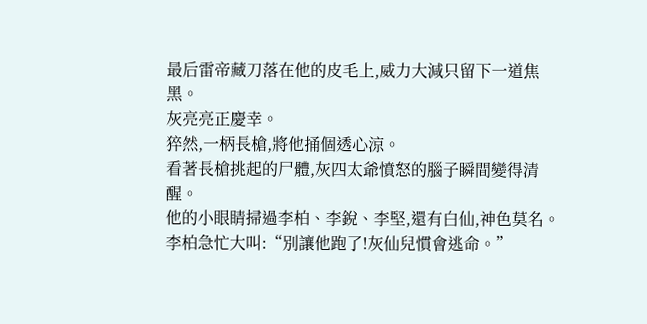最后雷帝藏刀落在他的皮毛上,威力大減只留下一道焦黑。
灰亮亮正慶幸。
猝然,一柄長槍,將他捅個透心涼。
看著長槍挑起的尸體,灰四太爺憤怒的腦子瞬間變得清醒。
他的小眼睛掃過李柏、李銳、李堅,還有白仙,神色莫名。
李柏急忙大叫:“別讓他跑了!灰仙兒慣會逃命。”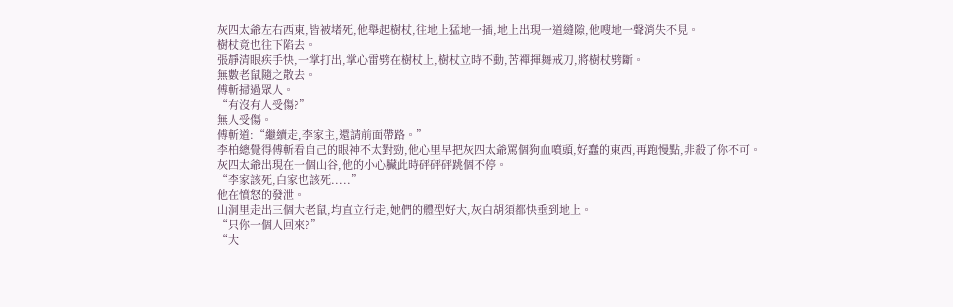灰四太爺左右西東,皆被堵死,他舉起樹杖,往地上猛地一插,地上出現一道縫隙,他嗖地一聲消失不見。
樹杖竟也往下陷去。
張靜清眼疾手快,一掌打出,掌心雷劈在樹杖上,樹杖立時不動,苦禪揮舞戒刀,將樹杖劈斷。
無數老鼠隨之散去。
傅斬掃過眾人。
“有沒有人受傷?”
無人受傷。
傅斬道:“繼續走,李家主,還請前面帶路。”
李柏總覺得傅斬看自己的眼神不太對勁,他心里早把灰四太爺罵個狗血噴頭,好蠢的東西,再跑慢點,非殺了你不可。
灰四太爺出現在一個山谷,他的小心臟此時砰砰砰跳個不停。
“李家該死,白家也該死.....”
他在憤怒的發泄。
山洞里走出三個大老鼠,均直立行走,她們的體型好大,灰白胡須都快垂到地上。
“只你一個人回來?”
“大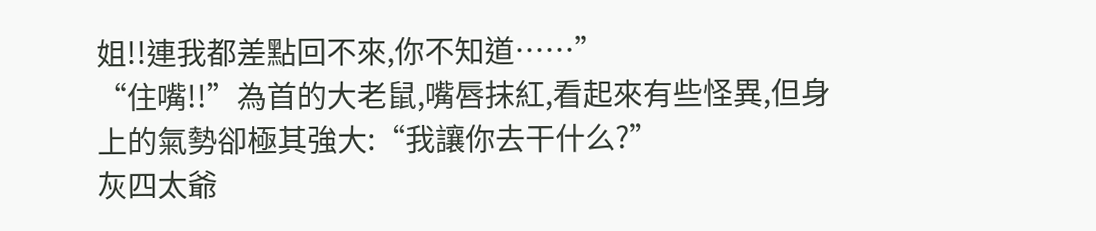姐!!連我都差點回不來,你不知道……”
“住嘴!!”為首的大老鼠,嘴唇抹紅,看起來有些怪異,但身上的氣勢卻極其強大:“我讓你去干什么?”
灰四太爺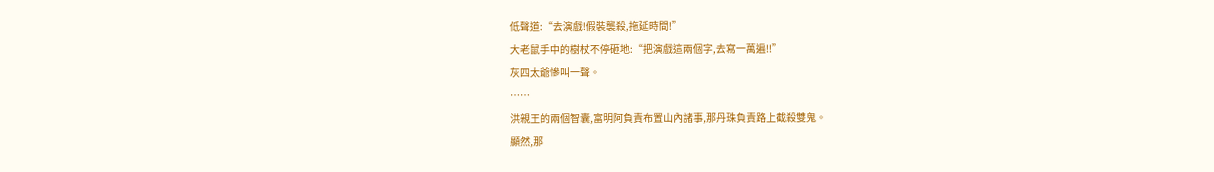低聲道:“去演戲!假裝襲殺,拖延時間!”
大老鼠手中的樹杖不停砸地:“把演戲這兩個字,去寫一萬遍!!”
灰四太爺慘叫一聲。
……
洪親王的兩個智囊,富明阿負責布置山內諸事,那丹珠負責路上截殺雙鬼。
顯然,那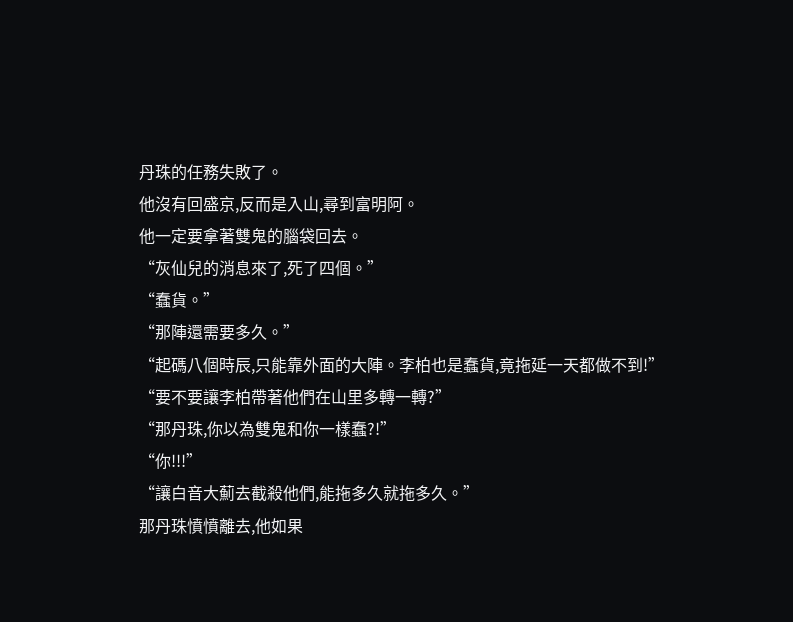丹珠的任務失敗了。
他沒有回盛京,反而是入山,尋到富明阿。
他一定要拿著雙鬼的腦袋回去。
“灰仙兒的消息來了,死了四個。”
“蠢貨。”
“那陣還需要多久。”
“起碼八個時辰,只能靠外面的大陣。李柏也是蠢貨,竟拖延一天都做不到!”
“要不要讓李柏帶著他們在山里多轉一轉?”
“那丹珠,你以為雙鬼和你一樣蠢?!”
“你!!!”
“讓白音大薊去截殺他們,能拖多久就拖多久。”
那丹珠憤憤離去,他如果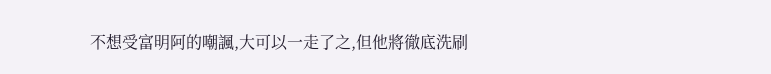不想受富明阿的嘲諷,大可以一走了之,但他將徹底洗刷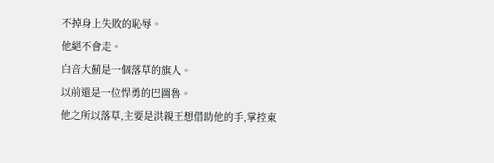不掉身上失敗的恥辱。
他絕不會走。
白音大薊是一個落草的旗人。
以前還是一位悍勇的巴圖魯。
他之所以落草,主要是洪親王想借助他的手,掌控東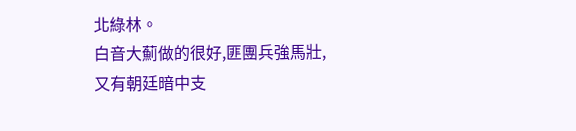北綠林。
白音大薊做的很好,匪團兵強馬壯,又有朝廷暗中支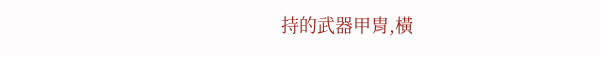持的武器甲胄,橫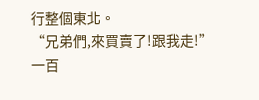行整個東北。
“兄弟們,來買賣了!跟我走!”
一百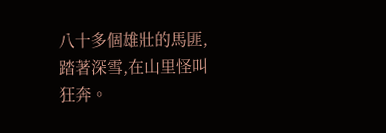八十多個雄壯的馬匪,踏著深雪,在山里怪叫狂奔。